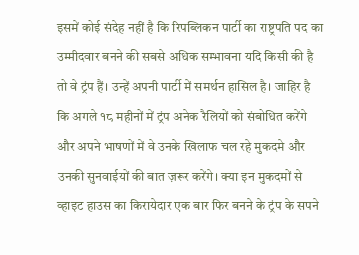इसमें कोई संदेह नहीं है कि रिपब्लिकन पार्टी का राष्ट्रपति पद का उम्मीदवार बनने की सबसे अधिक सम्भावना यदि किसी की है तो वे ट्रंप हैं। उन्हें अपनी पार्टी में समर्थन हासिल है। जाहिर है कि अगले १८ महीनों में ट्रंप अनेक रैलियों को संबोधित करेंगे और अपने भाषणों में वे उनके खिलाफ चल रहे मुकदमे और उनकी सुनवाईयों की बात ज़रूर करेंगे। क्या इन मुकदमों से व्हाइट हाउस का किरायेदार एक बार फिर बनने के ट्रंप के सपने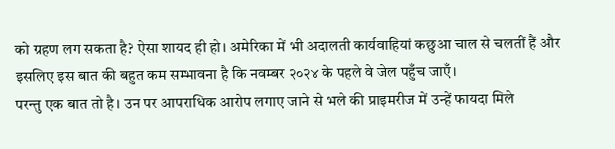को ग्रहण लग सकता है? ऐसा शायद ही हो। अमेरिका में भी अदालती कार्यवाहियां कछुआ चाल से चलतीं हैं और इसलिए इस बात की बहुत कम सम्भावना है कि नवम्बर २०२४ के पहले वे जेल पहुँच जाएँ।
परन्तु एक बात तो है। उन पर आपराधिक आरोप लगाए जाने से भले की प्राइमरीज में उन्हें फायदा मिले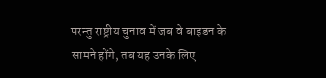परन्तु राष्ट्रीय चुनाव में जब वे बाइडन के सामने होंगे, तब यह उनके लिए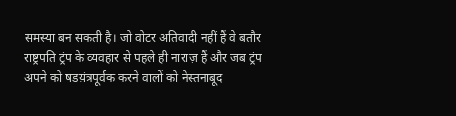समस्या बन सकती है। जो वोटर अतिवादी नहीं हैं वे बतौर राष्ट्रपति ट्रंप के व्यवहार से पहले ही नाराज़ हैं और जब ट्रंप अपने को षडय़ंत्रपूर्वक करने वालों को नेस्तनाबूद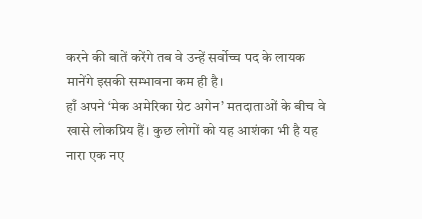करने की बातें करेंगे तब वे उन्हें सर्वोच्च पद के लायक मानेंगे इसकी सम्भावना कम ही है।
हाँ अपने ‘मेक अमेरिका ग्रेट अगेन’ मतदाताओं के बीच वे खासे लोकप्रिय हैं। कुछ लोगों को यह आशंका भी है यह नारा एक नए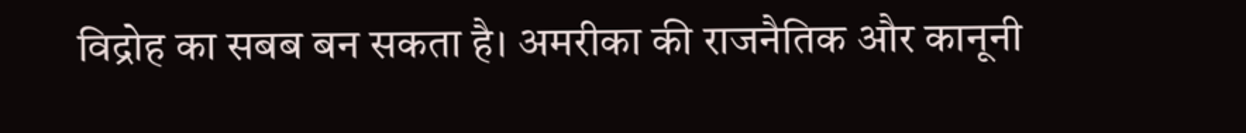विद्रोह का सबब बन सकता है। अमरीका की राजनैतिक और कानूनी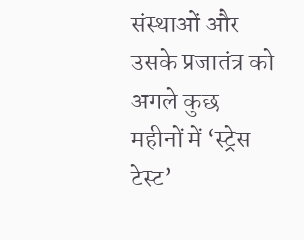संस्थाओं और उसके प्रजातंत्र को अगले कुछ महीनों में ‘स्ट्रेस टेस्ट’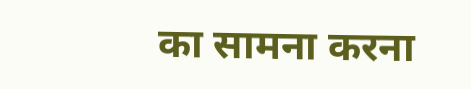का सामना करना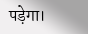पड़ेगा।